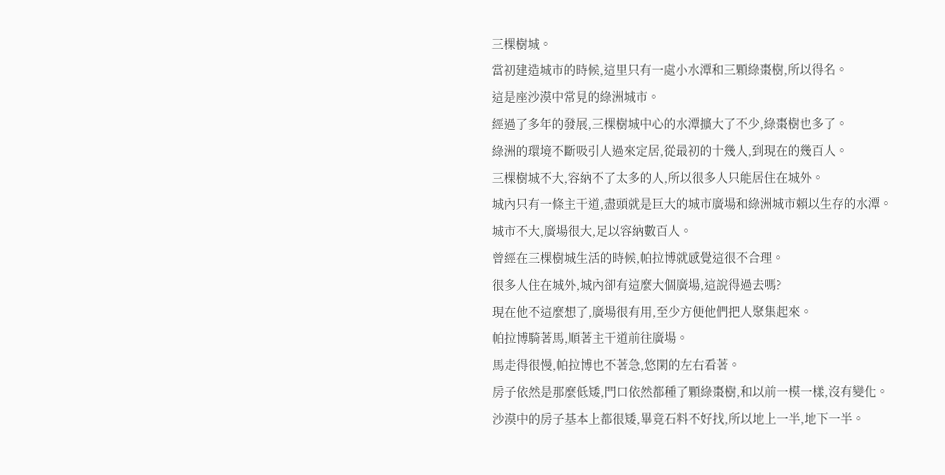三棵樹城。
當初建造城市的時候,這里只有一處小水潭和三顆綠棗樹,所以得名。
這是座沙漠中常見的綠洲城市。
經過了多年的發展,三棵樹城中心的水潭擴大了不少,綠棗樹也多了。
綠洲的環境不斷吸引人過來定居,從最初的十幾人,到現在的幾百人。
三棵樹城不大,容納不了太多的人,所以很多人只能居住在城外。
城內只有一條主干道,盡頭就是巨大的城市廣場和綠洲城市賴以生存的水潭。
城市不大,廣場很大,足以容納數百人。
曾經在三棵樹城生活的時候,帕拉博就感覺這很不合理。
很多人住在城外,城內卻有這麼大個廣場,這說得過去嗎?
現在他不這麼想了,廣場很有用,至少方便他們把人聚集起來。
帕拉博騎著馬,順著主干道前往廣場。
馬走得很慢,帕拉博也不著急,悠閑的左右看著。
房子依然是那麼低矮,門口依然都種了顆綠棗樹,和以前一模一樣,沒有變化。
沙漠中的房子基本上都很矮,畢竟石料不好找,所以地上一半,地下一半。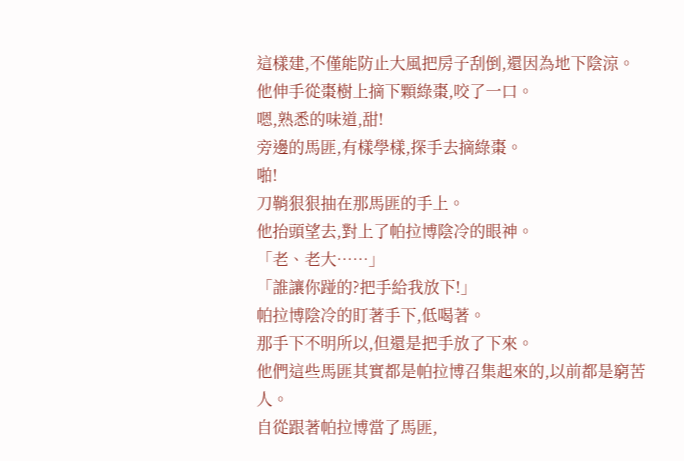這樣建,不僅能防止大風把房子刮倒,還因為地下陰涼。
他伸手從棗樹上摘下顆綠棗,咬了一口。
嗯,熟悉的味道,甜!
旁邊的馬匪,有樣學樣,探手去摘綠棗。
啪!
刀鞘狠狠抽在那馬匪的手上。
他抬頭望去,對上了帕拉博陰冷的眼神。
「老、老大……」
「誰讓你踫的?把手給我放下!」
帕拉博陰冷的盯著手下,低喝著。
那手下不明所以,但還是把手放了下來。
他們這些馬匪其實都是帕拉博召集起來的,以前都是窮苦人。
自從跟著帕拉博當了馬匪,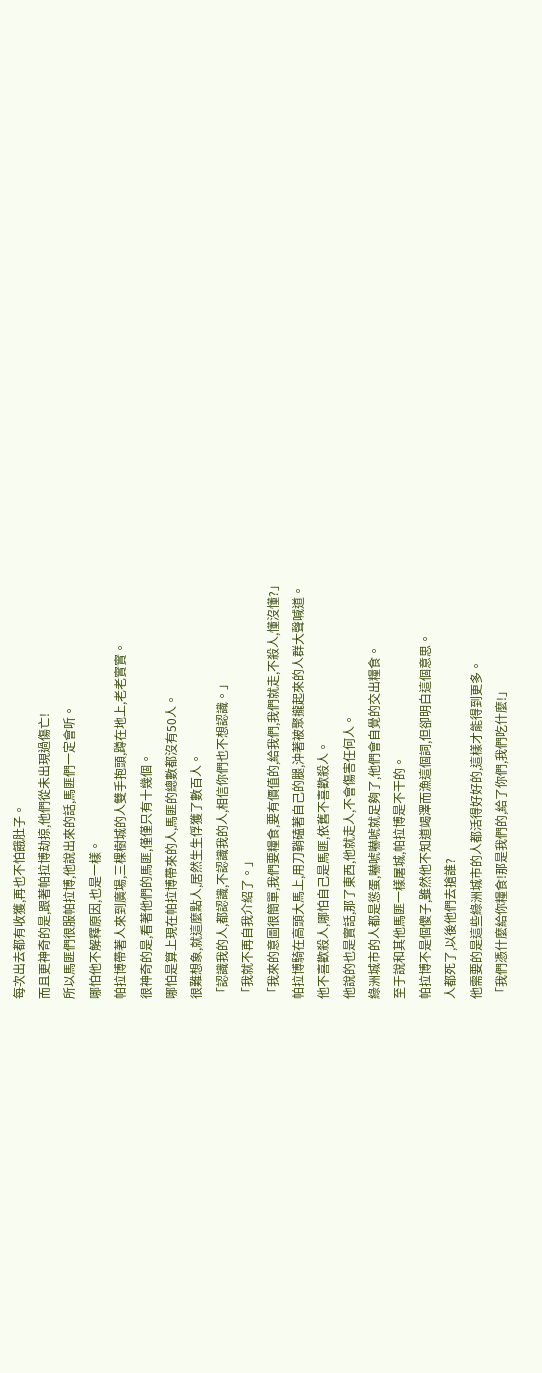每次出去都有收獲,再也不怕餓肚子。
而且更神奇的是,跟著帕拉博劫掠,他們從未出現過傷亡!
所以馬匪們很服帕拉博,他說出來的話,馬匪們一定會听。
哪怕他不解釋原因,也是一樣。
帕拉博帶著人來到廣場,三棵樹城的人雙手抱頭,蹲在地上,老老實實。
很神奇的是,看著他們的馬匪,僅僅只有十幾個。
哪怕是算上現在帕拉博帶來的人,馬匪的總數都沒有50人。
很難想象,就這麼點人,居然生生俘獲了數百人。
「認識我的人,都認識,不認識我的人,相信你們也不想認識。」
「我就不再自我介紹了。」
「我來的意圖很簡單,我們要糧食,要有價值的,給我們,我們就走,不殺人,懂沒懂?」
帕拉博騎在高頭大馬上,用刀鞘磕著自己的腿,沖著被聚攏起來的人群大聲喊道。
他不喜歡殺人,哪怕自己是馬匪,依舊不喜歡殺人。
他說的也是實話,那了東西,他就走人,不會傷害任何人。
綠洲城市的人都是慫蛋,嚇唬嚇唬就足夠了,他們會自覺的交出糧食。
至于說和其他馬匪一樣屠城,帕拉博是不干的。
帕拉博不是個傻子,雖然他不知道竭澤而漁這個詞,但卻明白這個意思。
人都死了,以後他們去搶誰?
他需要的是這些綠洲城市的人都活得好好的,這樣才能得到更多。
「我們憑什麼給你糧食!那是我們的,給了你們,我們吃什麼!」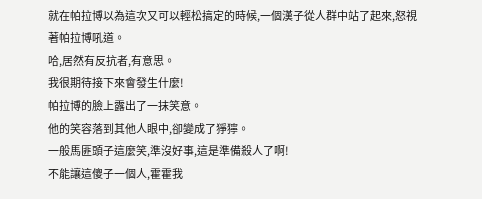就在帕拉博以為這次又可以輕松搞定的時候,一個漢子從人群中站了起來,怒視著帕拉博吼道。
哈,居然有反抗者,有意思。
我很期待接下來會發生什麼!
帕拉博的臉上露出了一抹笑意。
他的笑容落到其他人眼中,卻變成了猙獰。
一般馬匪頭子這麼笑,準沒好事,這是準備殺人了啊!
不能讓這傻子一個人,霍霍我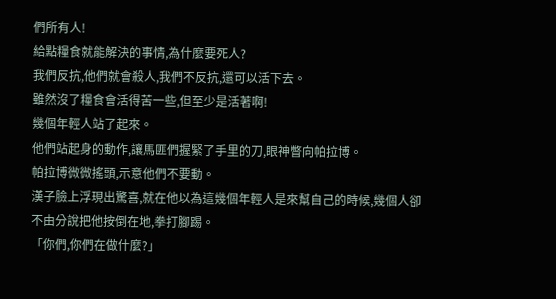們所有人!
給點糧食就能解決的事情,為什麼要死人?
我們反抗,他們就會殺人,我們不反抗,還可以活下去。
雖然沒了糧食會活得苦一些,但至少是活著啊!
幾個年輕人站了起來。
他們站起身的動作,讓馬匪們握緊了手里的刀,眼神瞥向帕拉博。
帕拉博微微搖頭,示意他們不要動。
漢子臉上浮現出驚喜,就在他以為這幾個年輕人是來幫自己的時候,幾個人卻不由分說把他按倒在地,拳打腳踢。
「你們,你們在做什麼?」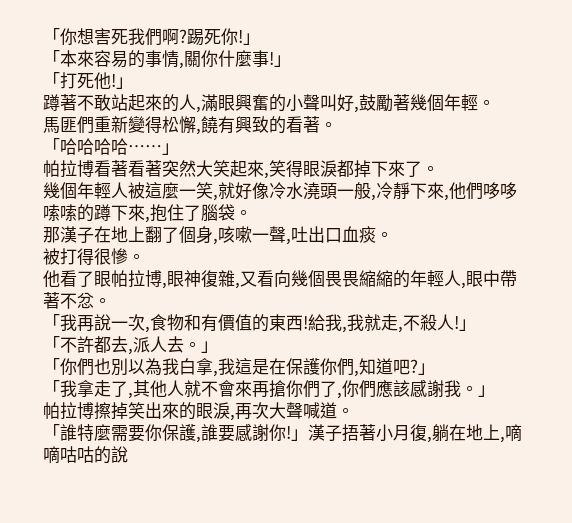「你想害死我們啊?踢死你!」
「本來容易的事情,關你什麼事!」
「打死他!」
蹲著不敢站起來的人,滿眼興奮的小聲叫好,鼓勵著幾個年輕。
馬匪們重新變得松懈,饒有興致的看著。
「哈哈哈哈……」
帕拉博看著看著突然大笑起來,笑得眼淚都掉下來了。
幾個年輕人被這麼一笑,就好像冷水澆頭一般,冷靜下來,他們哆哆嗦嗦的蹲下來,抱住了腦袋。
那漢子在地上翻了個身,咳嗽一聲,吐出口血痰。
被打得很慘。
他看了眼帕拉博,眼神復雜,又看向幾個畏畏縮縮的年輕人,眼中帶著不忿。
「我再說一次,食物和有價值的東西!給我,我就走,不殺人!」
「不許都去,派人去。」
「你們也別以為我白拿,我這是在保護你們,知道吧?」
「我拿走了,其他人就不會來再搶你們了,你們應該感謝我。」
帕拉博擦掉笑出來的眼淚,再次大聲喊道。
「誰特麼需要你保護,誰要感謝你!」漢子捂著小月復,躺在地上,嘀嘀咕咕的說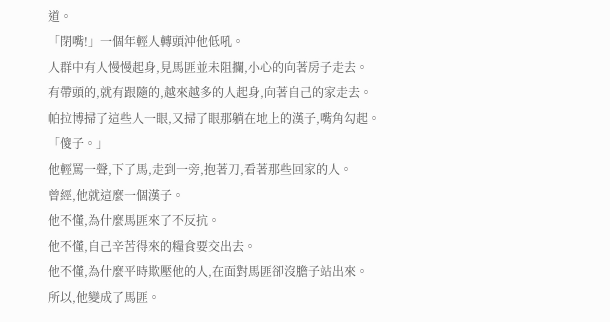道。
「閉嘴!」一個年輕人轉頭沖他低吼。
人群中有人慢慢起身,見馬匪並未阻攔,小心的向著房子走去。
有帶頭的,就有跟隨的,越來越多的人起身,向著自己的家走去。
帕拉博掃了這些人一眼,又掃了眼那躺在地上的漢子,嘴角勾起。
「傻子。」
他輕罵一聲,下了馬,走到一旁,抱著刀,看著那些回家的人。
曾經,他就這麼一個漢子。
他不懂,為什麼馬匪來了不反抗。
他不懂,自己辛苦得來的糧食要交出去。
他不懂,為什麼平時欺壓他的人,在面對馬匪卻沒膽子站出來。
所以,他變成了馬匪。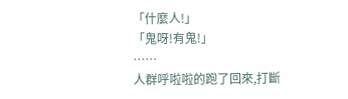「什麼人!」
「鬼呀!有鬼!」
……
人群呼啦啦的跑了回來,打斷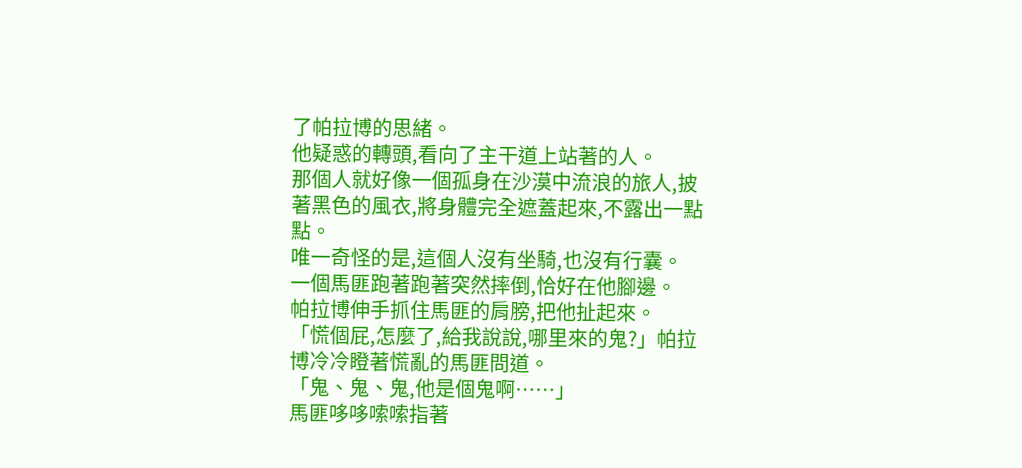了帕拉博的思緒。
他疑惑的轉頭,看向了主干道上站著的人。
那個人就好像一個孤身在沙漠中流浪的旅人,披著黑色的風衣,將身體完全遮蓋起來,不露出一點點。
唯一奇怪的是,這個人沒有坐騎,也沒有行囊。
一個馬匪跑著跑著突然摔倒,恰好在他腳邊。
帕拉博伸手抓住馬匪的肩膀,把他扯起來。
「慌個屁,怎麼了,給我說說,哪里來的鬼?」帕拉博冷冷瞪著慌亂的馬匪問道。
「鬼、鬼、鬼,他是個鬼啊……」
馬匪哆哆嗦嗦指著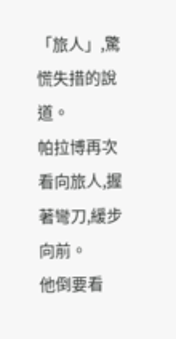「旅人」,驚慌失措的說道。
帕拉博再次看向旅人,握著彎刀,緩步向前。
他倒要看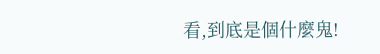看,到底是個什麼鬼!